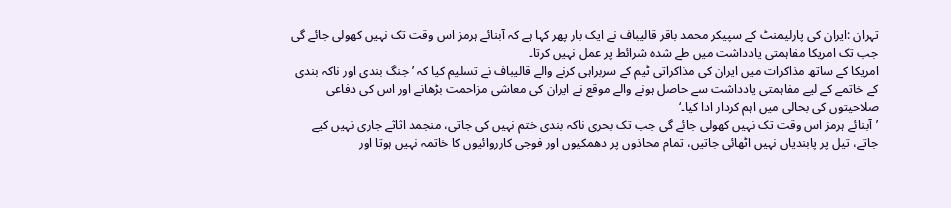تہران :ایران کی پارلیمنٹ کے سپیکر محمد باقر قالیباف نے ایک بار پھر کہا ہے کہ آبنائے ہرمز اس وقت تک نہیں کھولی جائے گی جب تک امریکا مفاہمتی یادداشت میں طے شدہ شرائط پر عمل نہیں کرتا۔
امریکا کے ساتھ مذاکرات میں ایران کی مذاکراتی ٹیم کے سربراہی کرنے والے قالیباف نے تسلیم کیا کہ ’جنگ بندی اور ناکہ بندی کے خاتمے کے لیے مفاہمتی یادداشت سے حاصل ہونے والے موقع نے ایران کی معاشی مزاحمت بڑھانے اور اس کی دفاعی صلاحیتوں کی بحالی میں اہم کردار ادا کیا۔‘
’آبنائے ہرمز اس وقت تک نہیں کھولی جائے گی جب تک بحری ناکہ بندی ختم نہیں کی جاتی، منجمد اثاثے جاری نہیں کیے جاتے، تیل پر پابندیاں نہیں اٹھائی جاتیں، تمام محاذوں پر دھمکیوں اور فوجی کارروائیوں کا خاتمہ نہیں ہوتا اور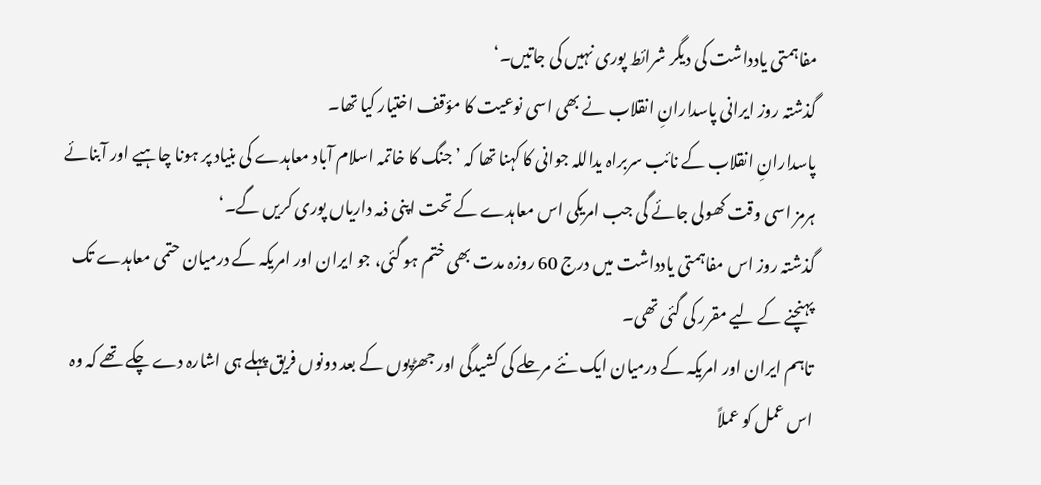مفاہمتی یادداشت کی دیگر شرائط پوری نہیں کی جاتیں۔‘
گذشتہ روز ایرانی پاسدارانِ انقلاب نے بھی اسی نوعیت کا مؤقف اختیار کیا تھا۔
پاسدارانِ انقلاب کے نائب سربراہ یداللہ جوانی کا کہنا تھا کہ ’جنگ کا خاتمہ اسلام آباد معاہدے کی بنیاد پر ہونا چاہیے اور آبنائے ہرمز اسی وقت کھولی جائے گی جب امریکی اس معاہدے کے تحت اپنی ذمہ داریاں پوری کریں گے۔‘
گذشتہ روز اس مفاہمتی یادداشت میں درج 60 روزہ مدت بھی ختم ہو گئی، جو ایران اور امریکہ کے درمیان حتمی معاہدے تک پہنچنے کے لیے مقرر کی گئی تھی۔
تاہم ایران اور امریکہ کے درمیان ایک نئے مرحلے کی کشیدگی اور جھڑپوں کے بعد دونوں فریق پہلے ہی اشارہ دے چکے تھے کہ وہ اس عمل کو عملاً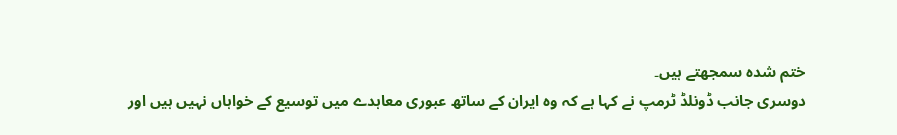ختم شدہ سمجھتے ہیں۔
دوسری جانب ڈونلڈ ٹرمپ نے کہا ہے کہ وہ ایران کے ساتھ عبوری معاہدے میں توسیع کے خواہاں نہیں ہیں اور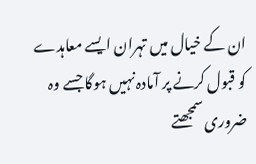ان کے خیال میں تہران ایسے معاہدے کو قبول کرنے پر آمادہ نہیں ہوگا جسے وہ ضروری سمجھتے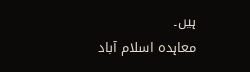ہیں۔
معاہدہ اسلام آباد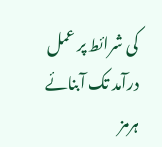کی شرائط پر عمل درآمد تک آبنائے ہرمز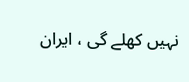نہیں کھلے گی ، ایران